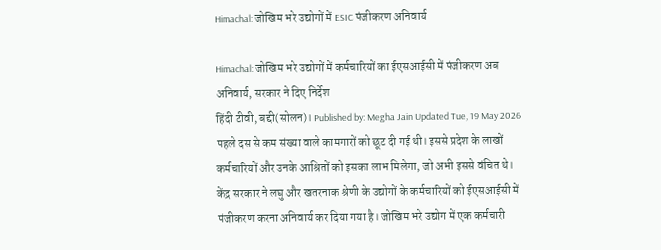Himachal: जोखिम भरे उद्योगों में ESIC पंजीकरण अनिवार्य

Himachal: जोखिम भरे उद्योगों में कर्मचारियों का ईएसआईसी में पंजीकरण अब अनिवार्य, सरकार ने दिए निर्देश
हिंदी टीवी, बद्दी(सोलन)। Published by: Megha Jain Updated Tue, 19 May 2026
पहले दस से कम संख्या वाले कामगारों को छूट दी गई थी। इससे प्रदेश के लाखों कर्मचारियों और उनके आश्रितों को इसका लाभ मिलेगा, जो अभी इससे वंचित थे।
केंद्र सरकार ने लघु और खतरनाक श्रेणी के उद्योगों के कर्मचारियों को ईएसआईसी में पंजीकरण करना अनिवार्य कर दिया गया है। जोखिम भरे उद्योग में एक कर्मचारी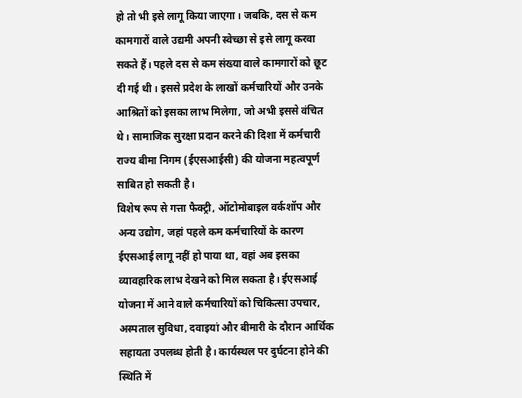हो तो भी इसे लागू किया जाएगा। जबकि, दस से कम कामगारों वाले उद्यमी अपनी स्वेच्छा से इसे लागू करवा सकते हैं। पहले दस से कम संख्या वाले कामगारों को छूट दी गई थी। इससे प्रदेश के लाखों कर्मचारियों और उनके आश्रितों को इसका लाभ मिलेगा, जो अभी इससे वंचित थे। सामाजिक सुरक्षा प्रदान करने की दिशा में कर्मचारी राज्य बीमा निगम (ईएसआईसी) की योजना महत्वपूर्ण साबित हो सकती है।
विशेष रूप से गत्ता फैक्ट्री, ऑटोमोबाइल वर्कशॉप और अन्य उद्योग, जहां पहले कम कर्मचारियों के कारण ईएसआई लागू नहीं हो पाया था, वहां अब इसका व्यावहारिक लाभ देखने को मिल सकता है। ईएसआई योजना में आने वाले कर्मचारियों को चिकित्सा उपचार, अस्पताल सुविधा, दवाइयां और बीमारी के दौरान आर्थिक सहायता उपलब्ध होती है। कार्यस्थल पर दुर्घटना होने की स्थिति में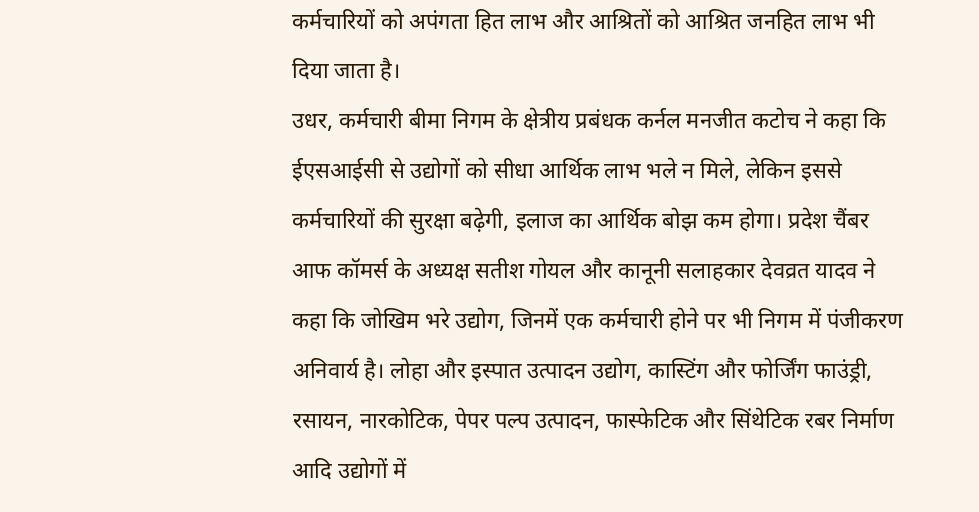कर्मचारियों को अपंगता हित लाभ और आश्रितों को आश्रित जनहित लाभ भी दिया जाता है।
उधर, कर्मचारी बीमा निगम के क्षेत्रीय प्रबंधक कर्नल मनजीत कटोच ने कहा कि ईएसआईसी से उद्योगों को सीधा आर्थिक लाभ भले न मिले, लेकिन इससे कर्मचारियों की सुरक्षा बढ़ेगी, इलाज का आर्थिक बोझ कम होगा। प्रदेश चैंबर आफ कॉमर्स के अध्यक्ष सतीश गोयल और कानूनी सलाहकार देवव्रत यादव ने कहा कि जोखिम भरे उद्योग, जिनमें एक कर्मचारी होने पर भी निगम में पंजीकरण अनिवार्य है। लोहा और इस्पात उत्पादन उद्योग, कास्टिंग और फोर्जिंग फाउंड्री, रसायन, नारकोटिक, पेपर पल्प उत्पादन, फास्फेटिक और सिंथेटिक रबर निर्माण आदि उद्योगों में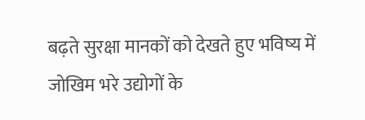बढ़ते सुरक्षा मानकों को देखते हुए भविष्य में जोखिम भरे उद्योगों के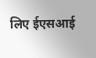लिए ईएसआई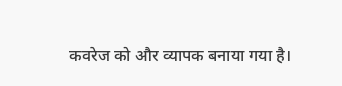कवरेज को और व्यापक बनाया गया है।